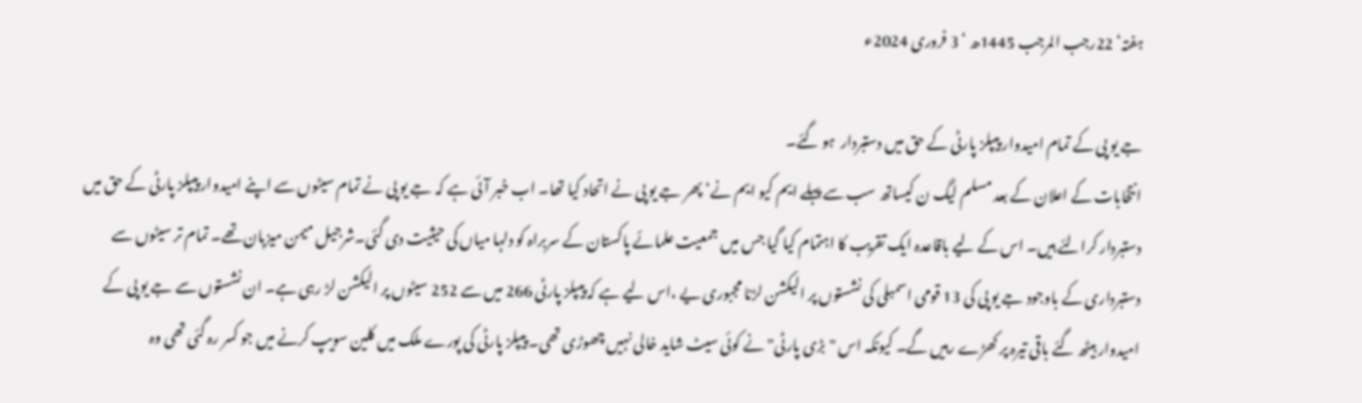ہفتہ‘ 22رجب المرجب 1445ھ ‘ 3 فروری 2024ء

جے یو پی کے تمام امیدوار پیپلز پارٹی کے حق میں دستبردار  ہو گئے۔
انتخابات کے اعلان کے بعد مسلم لیگ ن کیساتھ سب سے پہلے ایم کیو ایم نے‘ پھر جے یو پی نے اتحاد کیا تھا۔ اب خبر آئی ہے کہ جے یو پی نے تمام سیٹوں سے اپنے امیدوار پیپلز پارٹی کے حق میں دستبردار کرالئے ہیں۔ اس کے لیے باقاعدہ ایک تقریب کا اہتمام کیا گیا جس میں جمعیت علمائے پاکستان کے سربراہ کو دلہا میاں کی حیثیت دی گئی۔شرجیل میمن میزبان تھے۔ تمام تر سیٹوں سے دستبرداری کے باوجود جے یو پی کی 13 قومی اسمبلی کی نشستوں پر الیکشن لڑنا مجبوری یے ،اس لیے ہے کہ پیپلز پارٹی 266 میں سے 252 سیٹوں پر الیکشن لڑ رہی ہے۔ ان نشستوں سے جے یو پی کے امیدوار بیٹھ گئے باقی تیرہ پر کھڑے رہیں گے۔ کیونکہ اس "بڑی پارٹی" نے کوئی سیٹ شاید خالی نہیں چھوڑی تھی۔ پیپلز پارٹی کی پورے ملک میں کلین سویپ کرنے میں جو کسر رہ گئی تھی وہ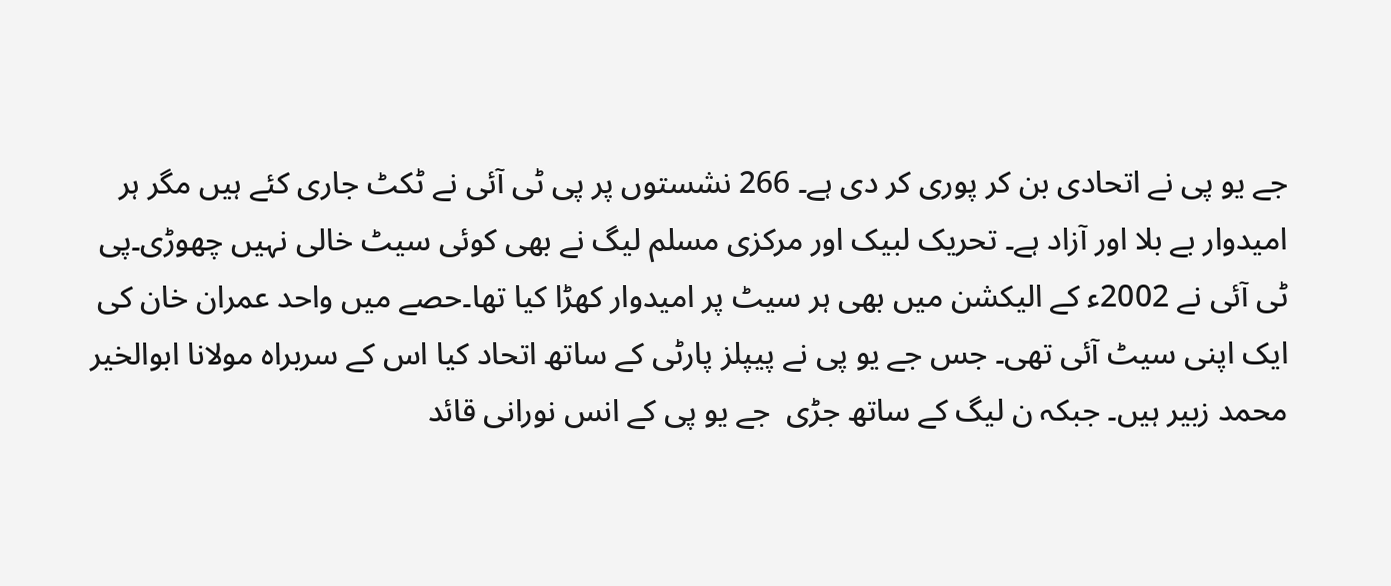جے یو پی نے اتحادی بن کر پوری کر دی ہے۔ 266 نشستوں پر پی ٹی آئی نے ٹکٹ جاری کئے ہیں مگر ہر امیدوار بے بلا اور آزاد ہے۔ تحریک لبیک اور مرکزی مسلم لیگ نے بھی کوئی سیٹ خالی نہیں چھوڑی۔پی ٹی آئی نے 2002ء کے الیکشن میں بھی ہر سیٹ پر امیدوار کھڑا کیا تھا۔حصے میں واحد عمران خان کی ایک اپنی سیٹ آئی تھی۔ جس جے یو پی نے پیپلز پارٹی کے ساتھ اتحاد کیا اس کے سربراہ مولانا ابوالخیر محمد زبیر ہیں۔ جبکہ ن لیگ کے ساتھ جڑی  جے یو پی کے انس نورانی قائد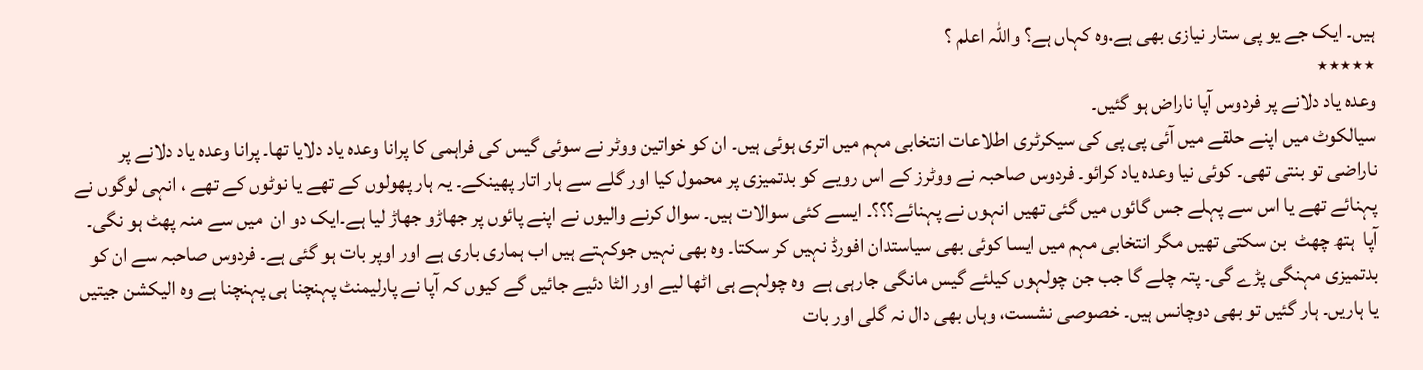ہیں۔ ایک جے یو پی ستار نیازی بھی ہے.وہ کہاں ہے؟ واللہ اعلم ؟
٭٭٭٭٭
وعدہ یاد دلانے پر فردوس آپا ناراض ہو گئیں۔
سیالکوٹ میں اپنے حلقے میں آئی پی پی کی سیکرٹری اطلاعات انتخابی مہم میں اتری ہوئی ہیں۔ ان کو خواتین ووٹر نے سوئی گیس کی فراہمی کا پرانا وعدہ یاد دلایا تھا۔ پرانا وعدہ یاد دلانے پر ناراضی تو بنتی تھی۔ کوئی نیا وعدہ یاد کرائو۔ فردوس صاحبہ نے ووٹرز کے اس رویے کو بدتمیزی پر محمول کیا اور گلے سے ہار اتار پھینکے۔ یہ ہار پھولوں کے تھے یا نوٹوں کے تھے ، انہی لوگوں نے پہنائے تھے یا اس سے پہلے جس گائوں میں گئی تھیں انہوں نے پہنائے؟؟؟۔ ایسے کئی سوالات ہیں۔ سوال کرنے والیوں نے اپنے پائوں پر جھاڑو جھاڑ لیا ہے۔ایک دو ان  میں سے منہ پھٹ ہو نگی۔ آپا  ہتھ چھٹ  بن سکتی تھیں مگر انتخابی مہم میں ایسا کوئی بھی سیاستدان افورڈ نہیں کر سکتا۔ وہ بھی نہیں جوکہتے ہیں اب ہماری باری ہے اور اوپر بات ہو گئی ہے۔ فردوس صاحبہ سے ان کو بدتمیزی مہنگی پڑے گی۔ پتہ چلے گا جب جن چولہوں کیلئے گیس مانگی جارہی ہے  وہ چولہے ہی اٹھا لیے اور الٹا دئیے جائیں گے کیوں کہ آپا نے پارلیمنٹ پہنچنا ہی پہنچنا ہے وہ الیکشن جیتیں یا ہاریں۔ ہار گئیں تو بھی دوچانس ہیں۔ خصوصی نشست، وہاں بھی دال نہ گلی اور بات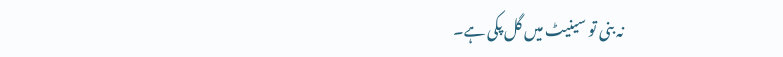نہ بنی تو سینیٹ میں گل پکی ہے۔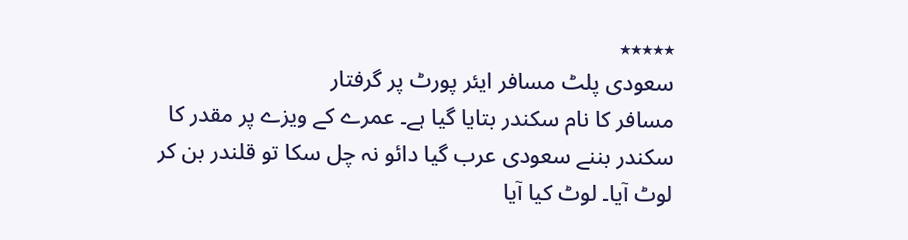٭٭٭٭٭
سعودی پلٹ مسافر ایئر پورٹ پر گرفتار
مسافر کا نام سکندر بتایا گیا ہے۔ عمرے کے ویزے پر مقدر کا سکندر بننے سعودی عرب گیا دائو نہ چل سکا تو قلندر بن کر لوٹ آیا۔ لوٹ کیا آیا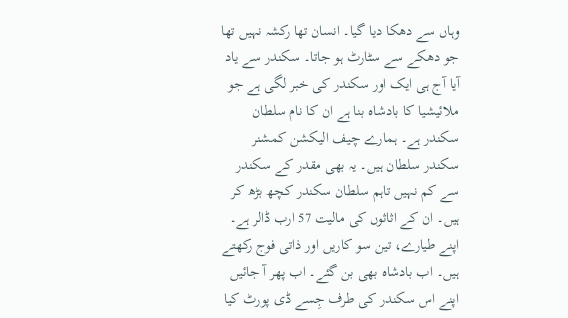وہاں سے دھکا دیا گیا۔ انسان تھا رکشہ نہیں تھا جو دھکے سے سٹارٹ ہو جاتا۔ سکندر سے یاد آیا آج ہی ایک اور سکندر کی خبر لگی ہے جو ملائیشیا کا بادشاہ بنا ہے ان کا نام سلطان سکندر ہے۔ ہمارے چیف الیکشن کمشنر سکندر سلطان ہیں۔ یہ بھی مقدر کے سکندر سے کم نہیں تاہم سلطان سکندر کچھ بڑھ کر ہیں۔ ان کے اثاثوں کی مالیت 57 ارب ڈالر ہے۔ اپنے طیارے، تین سو کاریں اور ذاتی فوج رکھتے ہیں۔ اب بادشاہ بھی بن گئے۔ اب پھر آ جائیں اپنے اس سکندر کی طرف جِسے ڈی پورٹ کیا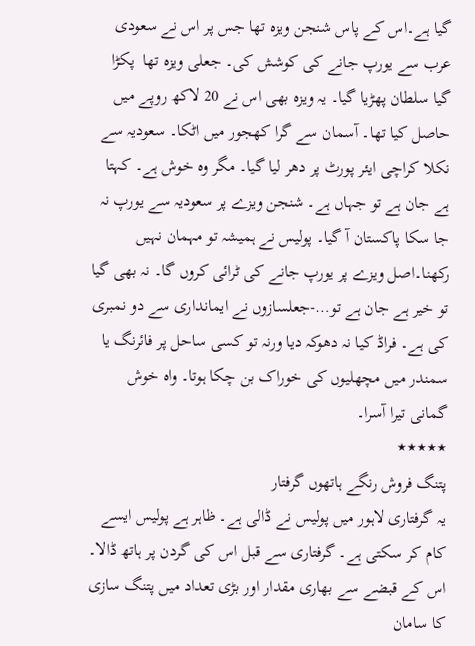گیا ہے۔اس کے پاس شنجن ویزہ تھا جس پر اس نے سعودی عرب سے یورپ جانے کی کوشش کی۔ جعلی ویزہ تھا  پکڑا گیا سلطان پھڑیا گیا۔ یہ ویزہ بھی اس نے 20 لاکھ روپے میں حاصل کیا تھا۔ آسمان سے گرا کھجور میں اٹکا۔ سعودیہ سے نکلا کراچی ایئر پورٹ پر دھر لیا گیا۔ مگر وہ خوش ہے۔ کہتا ہے جان ہے تو جہاں ہے۔ شنجن ویزے پر سعودیہ سے یورپ نہ جا سکا پاکستان آ گیا۔ پولیس نے ہمیشہ تو مہمان نہیں رکھنا۔اصل ویزے پر یورپ جانے کی ٹرائی کروں گا۔ نہ بھی گیا تو خیر ہے جان ہے تو…-جعلسازوں نے ایمانداری سے دو نمبری کی ہے۔ فراڈ کیا نہ دھوکہ دیا ورنہ تو کسی ساحل پر فائرنگ یا سمندر میں مچھلیوں کی خوراک بن چکا ہوتا۔ واہ خوش گمانی تیرا آسرا۔
٭٭٭٭٭
پتنگ فروش رنگے ہاتھوں گرفتار
یہ گرفتاری لاہور میں پولیس نے ڈالی ہے۔ ظاہر ہے پولیس ایسے کام کر سکتی ہے۔ گرفتاری سے قبل اس کی گردن پر ہاتھ ڈالا۔ اس کے قبضے سے بھاری مقدار اور بڑی تعداد میں پتنگ سازی کا سامان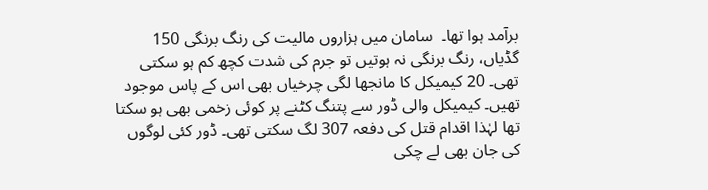برآمد ہوا تھا۔  سامان میں ہزاروں مالیت کی رنگ برنگی 150 گڈیاں، رنگ برنگی نہ ہوتیں تو جرم کی شدت کچھ کم ہو سکتی تھی۔ 20 کیمیکل کا مانجھا لگی چرخیاں بھی اس کے پاس موجود تھیں۔ کیمیکل والی ڈور سے پتنگ کٹنے پر کوئی زخمی بھی ہو سکتا تھا لہٰذا اقدام قتل کی دفعہ 307 لگ سکتی تھی۔ ڈور کئی لوگوں کی جان بھی لے چکی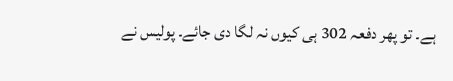ہے۔ تو پھر دفعہ 302 ہی کیوں نہ لگا دی جائے۔ پولیس نے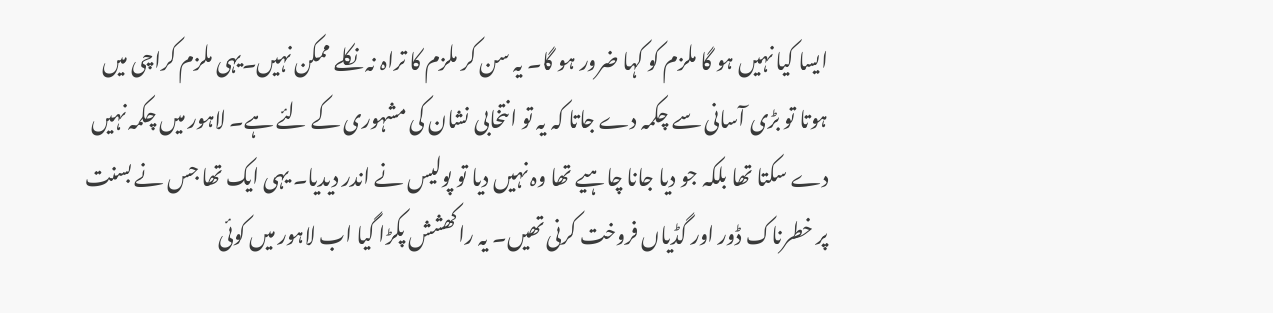ایسا کیا نہیں ہو گا ملزم کو کہا ضرور ہو گا۔ یہ سن کر ملزم کا تراہ نہ نکلے ممکن نہیں۔یہی ملزم کراچی میں ہوتا تو بڑی آسانی سے چکمہ دے جاتا کہ یہ تو انتخابی نشان کی مشہوری کے لئے ہے۔ لاہور میں چکمہ نہیں دے سکتا تھا بلکہ جو دیا جانا چاہیے تھا وہ نہیں دیا تو پولیس نے اندر دیدیا۔ یہی ایک تھا جس نے بسنت پر خطرناک ڈور اور گڈیاں فروخت کرنی تھیں۔ یہ راکھشش پکڑا گیا اب لاہور میں کوئی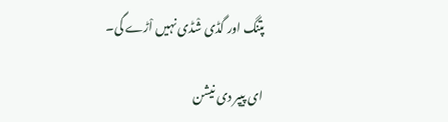پتنگ اور گڈی شْڈی نہیں اْڑے گی۔

ای پیپر دی نیشن